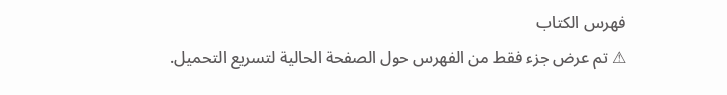فهرس الكتاب
⚠ تم عرض جزء فقط من الفهرس حول الصفحة الحالية لتسريع التحميل.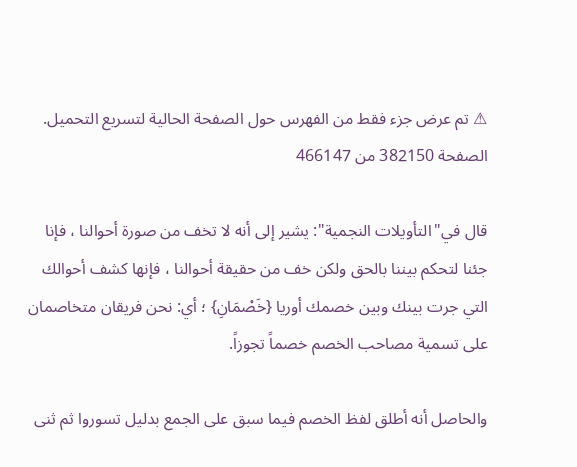⚠ تم عرض جزء فقط من الفهرس حول الصفحة الحالية لتسريع التحميل.
الصفحة 382150 من 466147

قال في"التأويلات النجمية": يشير إلى أنه لا تخف من صورة أحوالنا ، فإنا جئنا لتحكم بيننا بالحق ولكن خف من حقيقة أحوالنا ، فإنها كشف أحوالك التي جرت بينك وبين خصمك أوريا {خَصْمَانِ} ؛ أي: نحن فريقان متخاصمان على تسمية مصاحب الخصم خصماً تجوزاً.

والحاصل أنه أطلق لفظ الخصم فيما سبق على الجمع بدليل تسوروا ثم ثنى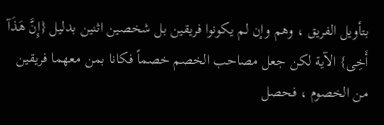بتأويل الفريق ، وهم وإن لم يكونوا فريقين بل شخصين اثنين بدليل {إِنَّ هَذَآ أَخِى} الآية لكن جعل مصاحب الخصم خصماً فكانا بمن معهما فريقين من الخصوم ، فحصل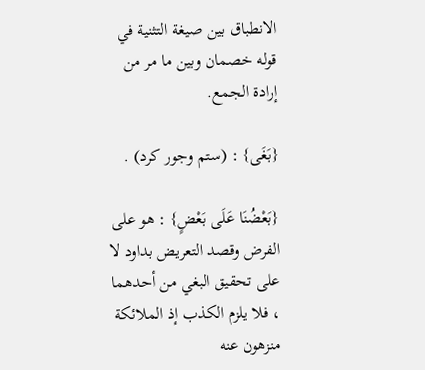الانطباق بين صيغة التثنية في قوله خصمان وبين ما مر من إرادة الجمع.

{بَغَى} : (ستم وجور كرد) .

{بَعْضُنَا عَلَى بَعْضٍ} : هو على الفرض وقصد التعريض بداود لا على تحقيق البغي من أحدهما ، فلا يلزم الكذب إذ الملائكة منزهون عنه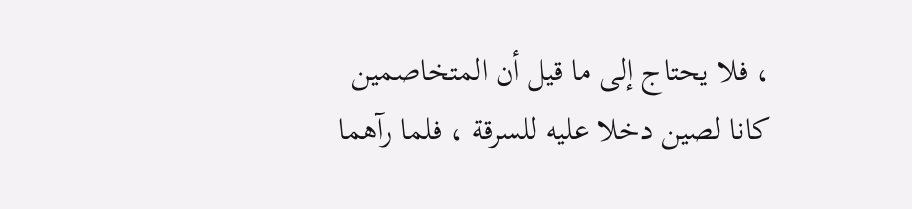، فلا يحتاج إلى ما قيل أن المتخاصمين كانا لصين دخلا عليه للسرقة ، فلما رآهما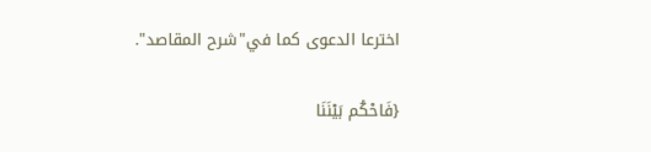اخترعا الدعوى كما في"شرح المقاصد".

{فَاحْكُم بَيْنَنَا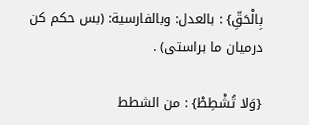بِالْحَقِّ} : بالعدل: وبالفارسية: (بس حكم كن درميان ما براستى) .

{وَلا تُشْطِطْ} : من الشطط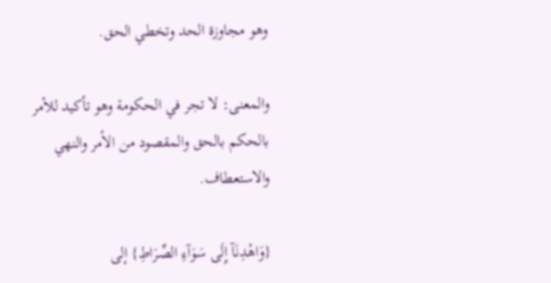وهو مجاوزة الحد وتخطي الحق.

والمعنى: لا تجر في الحكومة وهو تأكيد للأمر بالحكم بالحق والمقصود من الأمر والنهي والاستعطاف.

{وَاهْدِنَآ إِلَى سَوَآءِ الصِّرَاطِ} إلى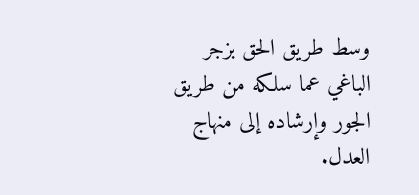وسط طريق الحق بزجر الباغي عما سلكه من طريق الجور وإرشاده إلى منهاج العدل.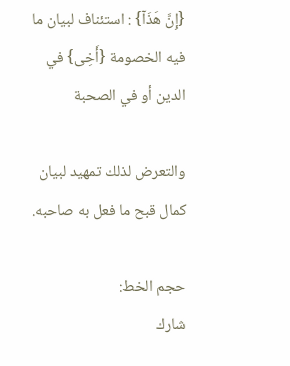{إِنَّ هَذَآ} : استئناف لبيان ما فيه الخصومة {أَخِى} في الدين أو في الصحبة

والتعرض لذلك تمهيد لبيان كمال قبح ما فعل به صاحبه.

حجم الخط:
شارك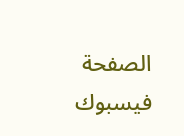الصفحة
فيسبوك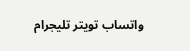واتساب تويتر تليجرام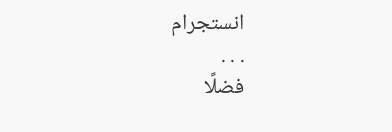انستجرام
. . .
فضلًا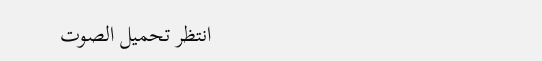انتظر تحميل الصوت